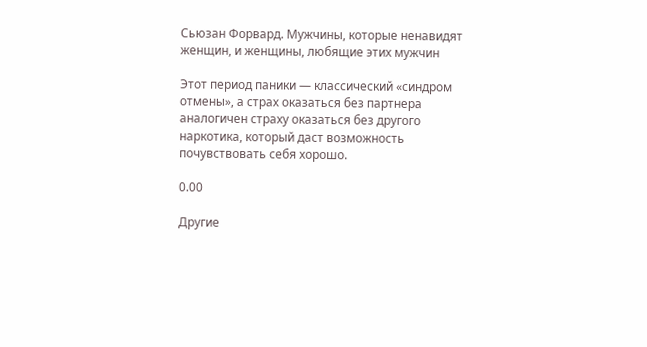Сьюзан Форвард. Мужчины, которые ненавидят женщин, и женщины, любящие этих мужчин

Этот период паники — классический «синдром отмены», а страх оказаться без партнера аналогичен страху оказаться без другого наркотика, который даст возможность почувствовать себя хорошо.

0.00

Другие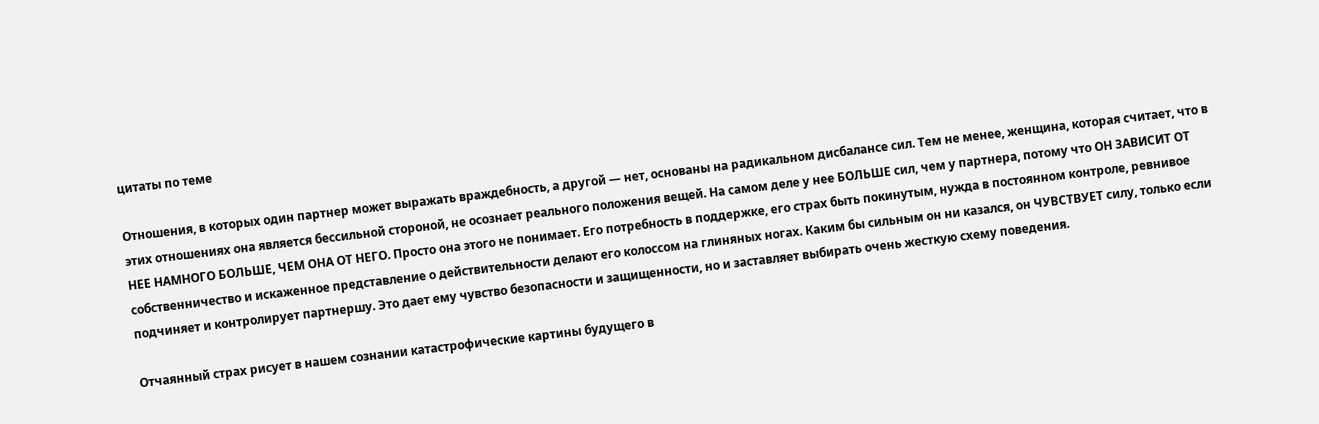цитаты по теме

Отношения, в которых один партнер может выражать враждебность, а другой — нет, основаны на радикальном дисбалансе сил. Тем не менее, женщина, которая считает, что в этих отношениях она является бессильной стороной, не осознает реального положения вещей. На самом деле у нее БОЛЬШЕ сил, чем у партнера, потому что ОН ЗАВИСИТ ОТ НЕЕ НАМНОГО БОЛЬШЕ, ЧЕМ ОНА ОТ НЕГО. Просто она этого не понимает. Его потребность в поддержке, его страх быть покинутым, нужда в постоянном контроле, ревнивое собственничество и искаженное представление о действительности делают его колоссом на глиняных ногах. Каким бы сильным он ни казался, он ЧУВСТВУЕТ силу, только если подчиняет и контролирует партнершу. Это дает ему чувство безопасности и защищенности, но и заставляет выбирать очень жесткую схему поведения.

Отчаянный страх рисует в нашем сознании катастрофические картины будущего в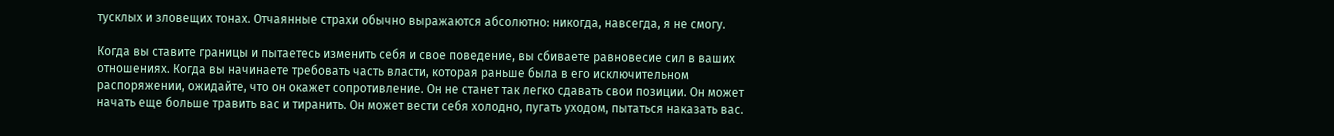тусклых и зловещих тонах. Отчаянные страхи обычно выражаются абсолютно: никогда, навсегда, я не смогу.

Когда вы ставите границы и пытаетесь изменить себя и свое поведение, вы сбиваете равновесие сил в ваших отношениях. Когда вы начинаете требовать часть власти, которая раньше была в его исключительном распоряжении, ожидайте, что он окажет сопротивление. Он не станет так легко сдавать свои позиции. Он может начать еще больше травить вас и тиранить. Он может вести себя холодно, пугать уходом, пытаться наказать вас.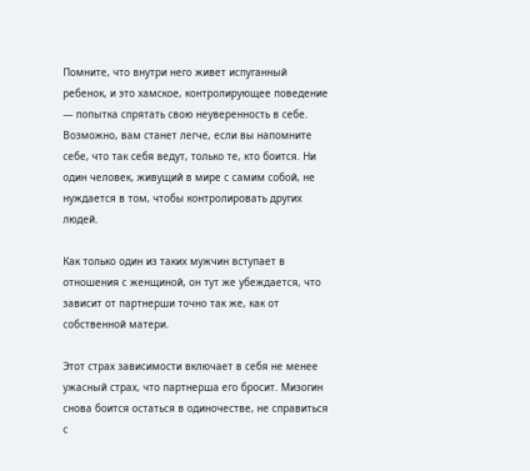Помните, что внутри него живет испуганный ребенок, и это хамское, контролирующее поведение — попытка спрятать свою неуверенность в себе. Возможно, вам станет легче, если вы напомните себе, что так себя ведут, только те, кто боится. Ни один человек, живущий в мире с самим собой, не нуждается в том, чтобы контролировать других людей.

Как только один из таких мужчин вступает в отношения с женщиной, он тут же убеждается, что зависит от партнерши точно так же, как от собственной матери.

Этот страх зависимости включает в себя не менее ужасный страх, что партнерша его бросит. Мизогин снова боится остаться в одиночестве, не справиться с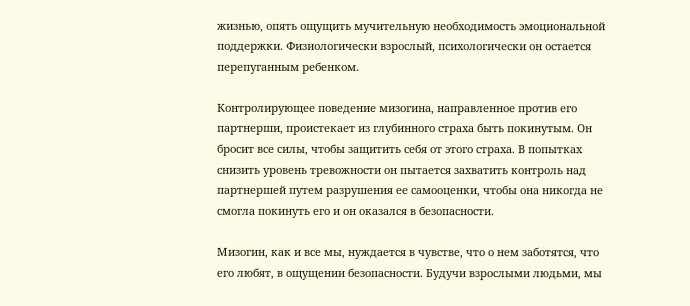жизнью, опять ощущить мучительную необходимость эмоциональной поддержки. Физиологически взрослый, психологически он остается перепуганным ребенком.

Контролирующее поведение мизогина, направленное против его партнерши, проистекает из глубинного страха быть покинутым. Он бросит все силы, чтобы защитить себя от этого страха. В попытках снизить уровень тревожности он пытается захватить контроль над партнершей путем разрушения ее самооценки, чтобы она никогда не смогла покинуть его и он оказался в безопасности.

Мизогин, как и все мы, нуждается в чувстве, что о нем заботятся, что его любят, в ощущении безопасности. Будучи взрослыми людьми, мы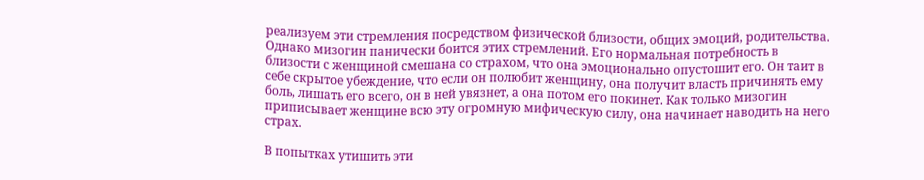реализуем эти стремления посредством физической близости, общих эмоций, родительства. Однако мизогин панически боится этих стремлений. Его нормальная потребность в близости с женщиной смешана со страхом, что она эмоционально опустошит его. Он таит в себе скрытое убеждение, что если он полюбит женщину, она получит власть причинять ему боль, лишать его всего, он в ней увязнет, а она потом его покинет. Как только мизогин приписывает женщине всю эту огромную мифическую силу, она начинает наводить на него страх.

В попытках утишить эти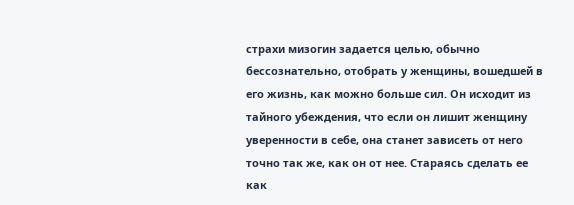страхи мизогин задается целью, обычно бессознательно, отобрать у женщины, вошедшей в его жизнь, как можно больше сил. Он исходит из тайного убеждения, что если он лишит женщину уверенности в себе, она станет зависеть от него точно так же, как он от нее. Стараясь сделать ее как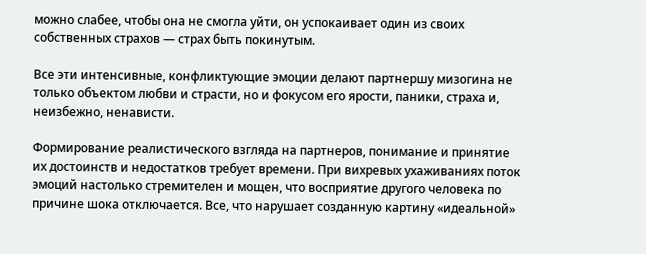можно слабее, чтобы она не смогла уйти, он успокаивает один из своих собственных страхов — страх быть покинутым.

Все эти интенсивные, конфликтующие эмоции делают партнершу мизогина не только объектом любви и страсти, но и фокусом его ярости, паники, страха и, неизбежно, ненависти.

Формирование реалистического взгляда на партнеров, понимание и принятие их достоинств и недостатков требует времени. При вихревых ухаживаниях поток эмоций настолько стремителен и мощен, что восприятие другого человека по причине шока отключается. Все, что нарушает созданную картину «идеальной»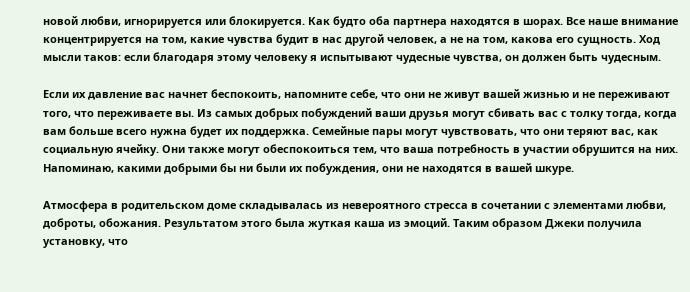новой любви, игнорируется или блокируется. Как будто оба партнера находятся в шорах. Все наше внимание концентрируется на том, какие чувства будит в нас другой человек, а не на том, какова его сущность. Ход мысли таков: если благодаря этому человеку я испытывают чудесные чувства, он должен быть чудесным.

Если их давление вас начнет беспокоить, напомните себе, что они не живут вашей жизнью и не переживают того, что переживаете вы. Из самых добрых побуждений ваши друзья могут сбивать вас с толку тогда, когда вам больше всего нужна будет их поддержка. Семейные пары могут чувствовать, что они теряют вас, как социальную ячейку. Они также могут обеспокоиться тем, что ваша потребность в участии обрушится на них. Напоминаю, какими добрыми бы ни были их побуждения, они не находятся в вашей шкуре.

Атмосфера в родительском доме складывалась из невероятного стресса в сочетании с элементами любви, доброты, обожания. Результатом этого была жуткая каша из эмоций. Таким образом Джеки получила установку, что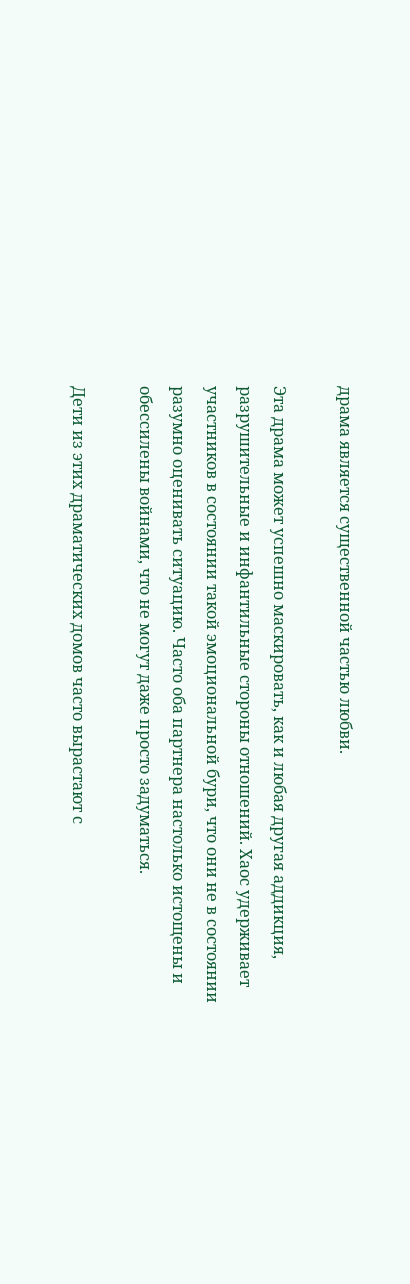драма является существенной частью любви.

Эта драма может успешно маскировать, как и любая другая аддикция, разрушительные и инфантильные стороны отношений. Хаос удерживает участников в состоянии такой эмоциональной бури, что они не в состоянии разумно оценивать ситуацию. Часто оба партнера настолько истощены и обессилены войнами, что не могут даже просто задуматься.

Дети из этих драматических домов часто вырастают с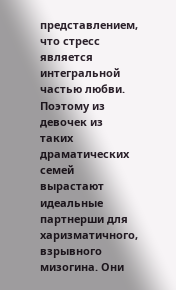представлением, что стресс является интегральной частью любви. Поэтому из девочек из таких драматических семей вырастают идеальные партнерши для харизматичного, взрывного мизогина. Они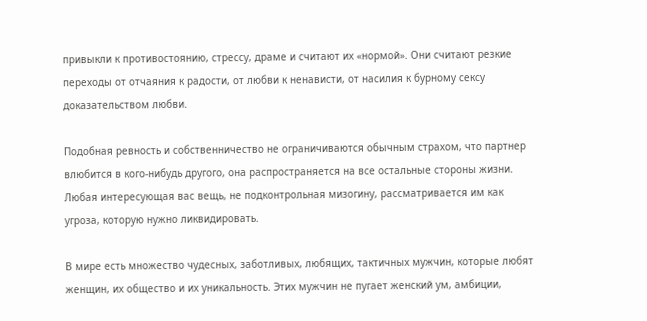привыкли к противостоянию, стрессу, драме и считают их «нормой». Они считают резкие переходы от отчаяния к радости, от любви к ненависти, от насилия к бурному сексу доказательством любви.

Подобная ревность и собственничество не ограничиваются обычным страхом, что партнер влюбится в кого-нибудь другого, она распространяется на все остальные стороны жизни. Любая интересующая вас вещь, не подконтрольная мизогину, рассматривается им как угроза, которую нужно ликвидировать.

В мире есть множество чудесных, заботливых, любящих, тактичных мужчин, которые любят женщин, их общество и их уникальность. Этих мужчин не пугает женский ум, амбиции,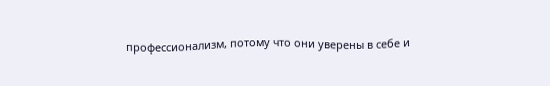профессионализм, потому что они уверены в себе и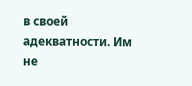в своей адекватности. Им не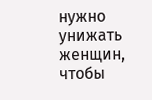нужно унижать женщин, чтобы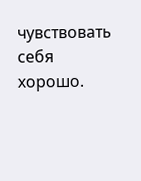чувствовать себя хорошо.